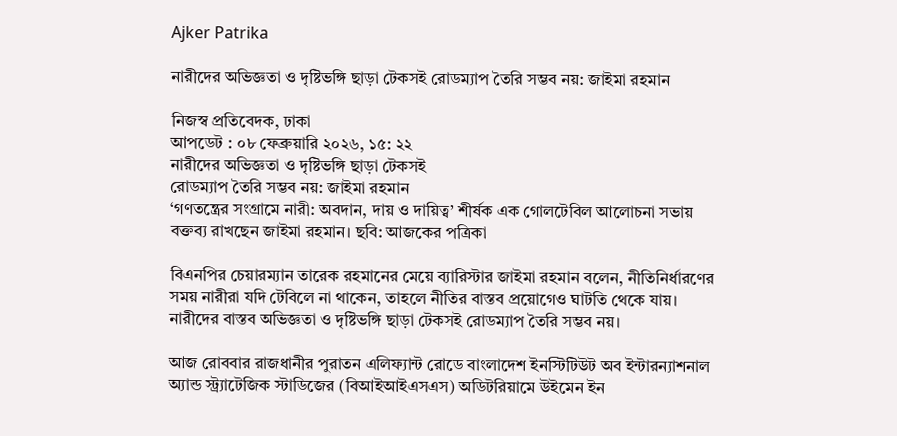Ajker Patrika

নারীদের অভিজ্ঞতা ও দৃষ্টিভঙ্গি ছাড়া টেকসই রোডম্যাপ তৈরি সম্ভব নয়: জাইমা রহমান

নিজস্ব প্রতিবেদক, ঢাকা
আপডেট : ০৮ ফেব্রুয়ারি ২০২৬, ১৫: ২২
নারীদের অভিজ্ঞতা ও দৃষ্টিভঙ্গি ছাড়া টেকসই
রোডম্যাপ তৈরি সম্ভব নয়: জাইমা রহমান
‘গণতন্ত্রের সংগ্রামে নারী: অবদান, দায় ও দায়িত্ব’ শীর্ষক এক গোলটেবিল আলোচনা সভায় বক্তব্য রাখছেন জাইমা রহমান। ছবি: আজকের পত্রিকা

বিএনপির চেয়ারম্যান তারেক রহমানের মেয়ে ব্যারিস্টার জাইমা রহমান বলেন, নীতিনির্ধারণের সময় নারীরা যদি টেবিলে না থাকেন, তাহলে নীতির বাস্তব প্রয়োগেও ঘাটতি থেকে যায়। নারীদের বাস্তব অভিজ্ঞতা ও দৃষ্টিভঙ্গি ছাড়া টেকসই রোডম্যাপ তৈরি সম্ভব নয়।

আজ রোববার রাজধানীর পুরাতন এলিফ্যান্ট রোডে বাংলাদেশ ইনস্টিটিউট অব ইন্টারন্যাশনাল অ্যান্ড স্ট্র্যাটেজিক স্টাডিজের (বিআইআইএসএস) অডিটরিয়ামে উইমেন ইন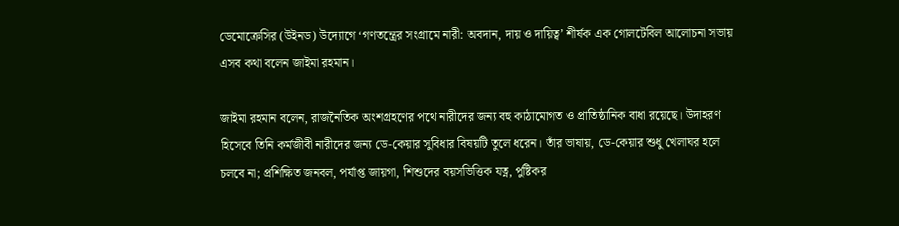ডেমোক্রেসির (উইনড) উদ্যোগে ‘গণতন্ত্রের সংগ্রামে নারী: অবদান, দায় ও দায়িত্ব’ শীর্ষক এক গোলটেবিল আলোচনা সভায় এসব কথা বলেন জাইমা রহমান।

জাইমা রহমান বলেন, রাজনৈতিক অংশগ্রহণের পথে নারীদের জন্য বহু কাঠামোগত ও প্রাতিষ্ঠানিক বাধা রয়েছে। উদাহরণ হিসেবে তিনি কর্মজীবী নারীদের জন্য ডে-কেয়ার সুবিধার বিষয়টি তুলে ধরেন। তাঁর ভাষায়, ডে-কেয়ার শুধু খেলাঘর হলে চলবে না; প্রশিক্ষিত জনবল, পর্যাপ্ত জায়গা, শিশুদের বয়সভিত্তিক যত্ন, পুষ্টিকর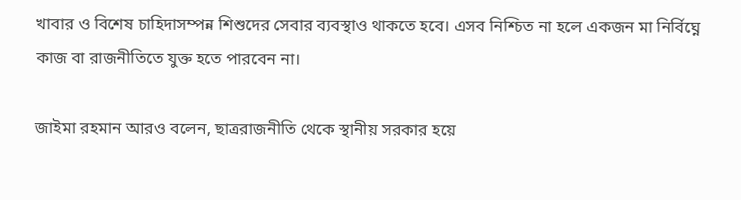খাবার ও বিশেষ চাহিদাসম্পন্ন শিশুদের সেবার ব্যবস্থাও থাকতে হবে। এসব নিশ্চিত না হলে একজন মা নির্বিঘ্নে কাজ বা রাজনীতিতে যুক্ত হতে পারবেন না।

জাইমা রহমান আরও বলেন, ছাত্ররাজনীতি থেকে স্থানীয় সরকার হয়ে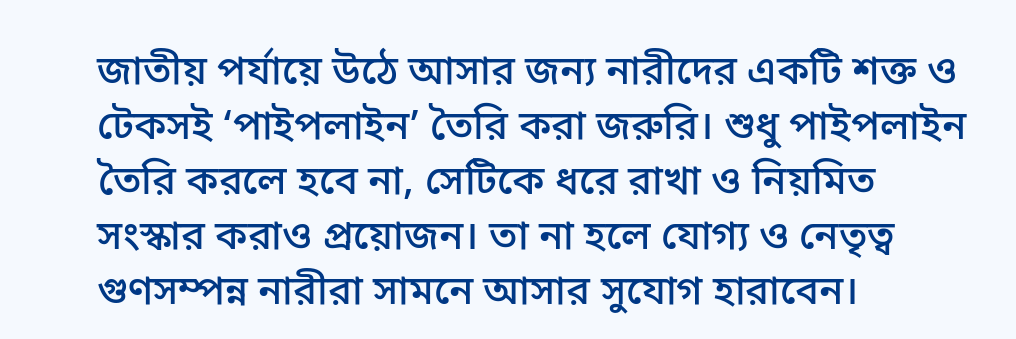জাতীয় পর্যায়ে উঠে আসার জন্য নারীদের একটি শক্ত ও টেকসই ‘পাইপলাইন’ তৈরি করা জরুরি। শুধু পাইপলাইন তৈরি করলে হবে না, সেটিকে ধরে রাখা ও নিয়মিত সংস্কার করাও প্রয়োজন। তা না হলে যোগ্য ও নেতৃত্ব গুণসম্পন্ন নারীরা সামনে আসার সুযোগ হারাবেন।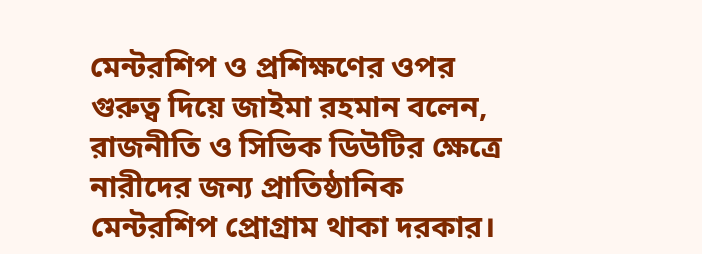মেন্টরশিপ ও প্রশিক্ষণের ওপর গুরুত্ব দিয়ে জাইমা রহমান বলেন, রাজনীতি ও সিভিক ডিউটির ক্ষেত্রে নারীদের জন্য প্রাতিষ্ঠানিক মেন্টরশিপ প্রোগ্রাম থাকা দরকার।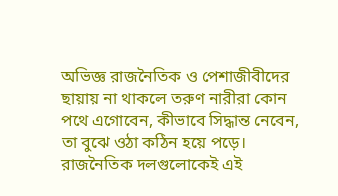অভিজ্ঞ রাজনৈতিক ও পেশাজীবীদের ছায়ায় না থাকলে তরুণ নারীরা কোন পথে এগোবেন, কীভাবে সিদ্ধান্ত নেবেন, তা বুঝে ওঠা কঠিন হয়ে পড়ে। রাজনৈতিক দলগুলোকেই এই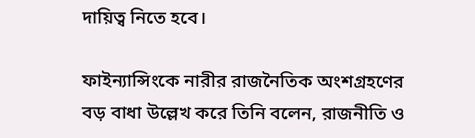দায়িত্ব নিতে হবে।

ফাইন্যান্সিংকে নারীর রাজনৈতিক অংশগ্রহণের বড় বাধা উল্লেখ করে তিনি বলেন, রাজনীতি ও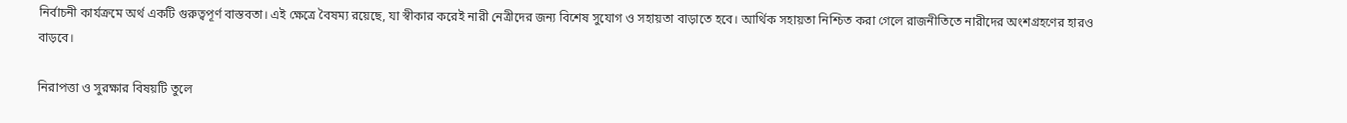নির্বাচনী কার্যক্রমে অর্থ একটি গুরুত্বপূর্ণ বাস্তবতা। এই ক্ষেত্রে বৈষম্য রয়েছে, যা স্বীকার করেই নারী নেত্রীদের জন্য বিশেষ সুযোগ ও সহায়তা বাড়াতে হবে। আর্থিক সহায়তা নিশ্চিত করা গেলে রাজনীতিতে নারীদের অংশগ্রহণের হারও বাড়বে।

নিরাপত্তা ও সুরক্ষার বিষয়টি তুলে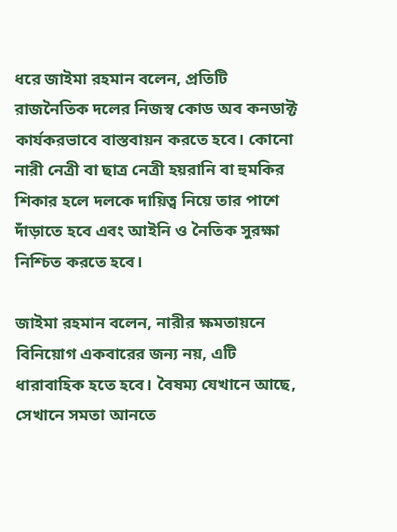ধরে জাইমা রহমান বলেন, প্রতিটি রাজনৈতিক দলের নিজস্ব কোড অব কনডাক্ট কার্যকরভাবে বাস্তবায়ন করতে হবে। কোনো নারী নেত্রী বা ছাত্র নেত্রী হয়রানি বা হুমকির শিকার হলে দলকে দায়িত্ব নিয়ে তার পাশে দাঁড়াতে হবে এবং আইনি ও নৈতিক সুরক্ষা নিশ্চিত করতে হবে।

জাইমা রহমান বলেন, নারীর ক্ষমতায়নে বিনিয়োগ একবারের জন্য নয়, এটি ধারাবাহিক হতে হবে। বৈষম্য যেখানে আছে, সেখানে সমতা আনতে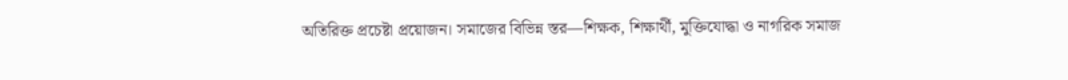অতিরিক্ত প্রচেষ্টা প্রয়োজন। সমাজের বিভিন্ন স্তর—শিক্ষক, শিক্ষার্থী, মুক্তিযোদ্ধা ও নাগরিক সমাজ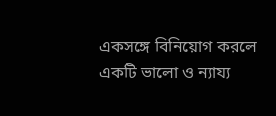একসঙ্গে বিনিয়োগ করলে একটি ভালো ও ন্যায্য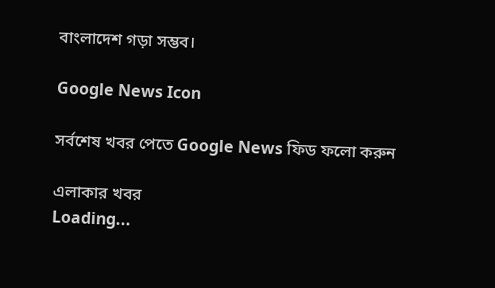বাংলাদেশ গড়া সম্ভব।

Google News Icon

সর্বশেষ খবর পেতে Google News ফিড ফলো করুন

এলাকার খবর
Loading...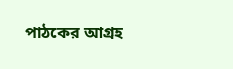পাঠকের আগ্রহ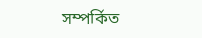সম্পর্কিত